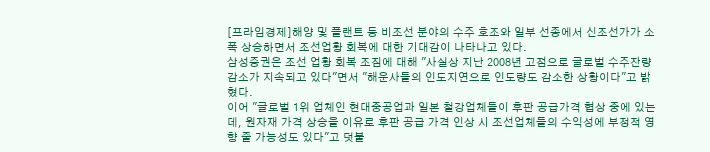[프라임경제]해양 및 플랜트 등 비조선 분야의 수주 호조와 일부 선종에서 신조선가가 소폭 상승하면서 조선업황 회복에 대한 기대감이 나타나고 있다.
삼성증권은 조선 업황 회복 조짐에 대해 "사실상 지난 2008년 고점으로 글로벌 수주잔량 감소가 지속되고 있다"면서 "해운사들의 인도지연으로 인도량도 감소한 상황이다"고 밝혔다.
이어 "글로벌 1위 업체인 현대중공업과 일본 철강업체들이 후판 공급가격 협상 중에 있는데, 원자재 가격 상승을 이유로 후판 공급 가격 인상 시 조선업체들의 수익성에 부정적 영향 줄 가능성도 있다"고 덧붙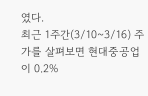였다.
최근 1주간(3/10~3/16) 주가를 살펴보면 현대중공업이 0.2%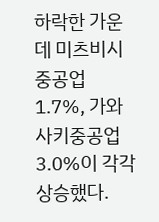하락한 가운데 미츠비시중공업 1.7%, 가와사키중공업 3.0%이 각각 상승했다.